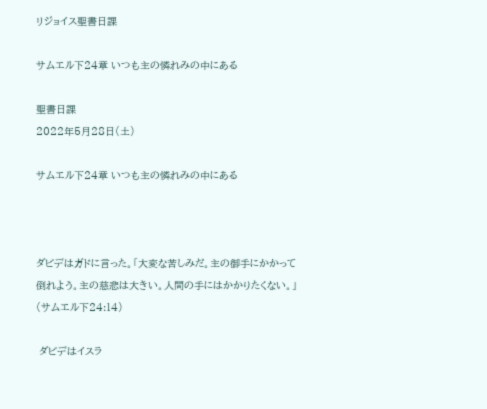リジョイス聖書日課

サムエル下24章 いつも主の憐れみの中にある

聖書日課
2022年5月28日(土)

サムエル下24章 いつも主の憐れみの中にある



ダビデはガドに言った。「大変な苦しみだ。主の御手にかかって倒れよう。主の慈悲は大きい。人間の手にはかかりたくない。」(サムエル下24:14)

 ダビデはイスラ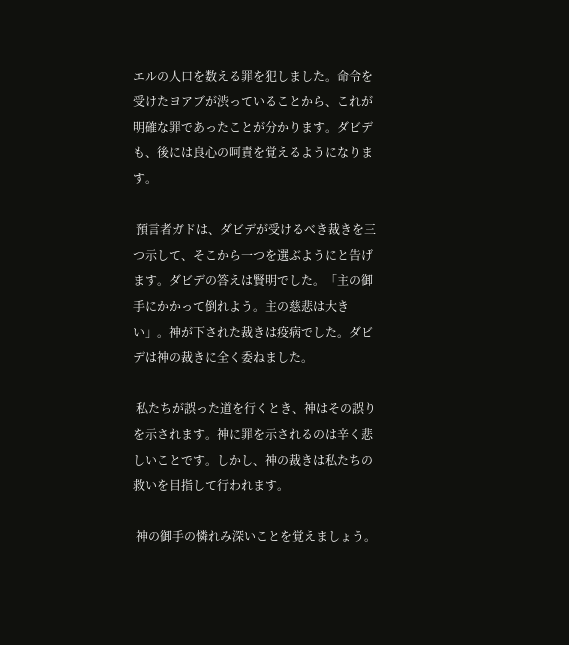エルの人口を数える罪を犯しました。命令を受けたヨアブが渋っていることから、これが明確な罪であったことが分かります。ダビデも、後には良心の呵責を覚えるようになります。

 預言者ガドは、ダビデが受けるべき裁きを三つ示して、そこから一つを選ぶようにと告げます。ダビデの答えは賢明でした。「主の御手にかかって倒れよう。主の慈悲は大きい」。神が下された裁きは疫病でした。ダビデは神の裁きに全く委ねました。

 私たちが誤った道を行くとき、神はその誤りを示されます。神に罪を示されるのは辛く悲しいことです。しかし、神の裁きは私たちの救いを目指して行われます。

 神の御手の憐れみ深いことを覚えましょう。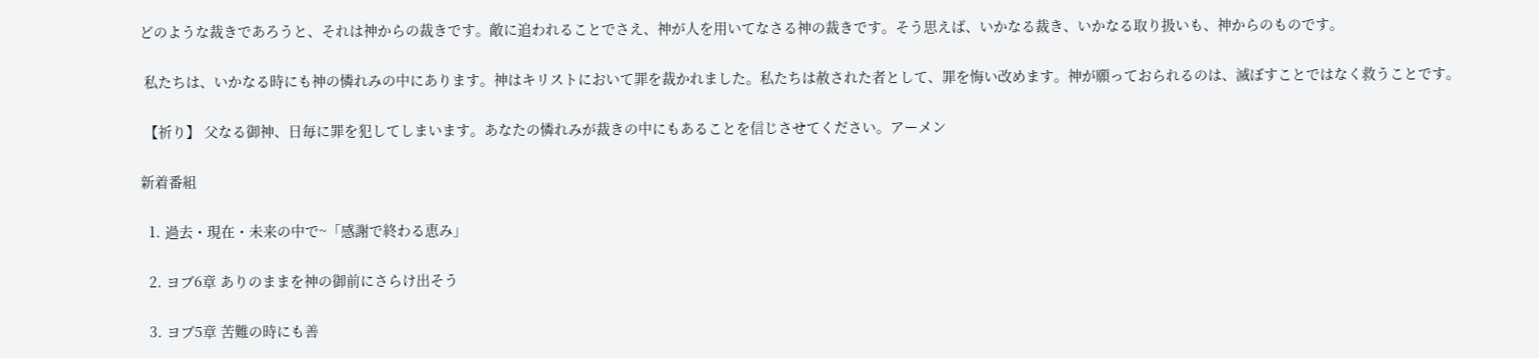どのような裁きであろうと、それは神からの裁きです。敵に追われることでさえ、神が人を用いてなさる神の裁きです。そう思えば、いかなる裁き、いかなる取り扱いも、神からのものです。

 私たちは、いかなる時にも神の憐れみの中にあります。神はキリストにおいて罪を裁かれました。私たちは赦された者として、罪を悔い改めます。神が願っておられるのは、滅ぼすことではなく救うことです。

 【祈り】 父なる御神、日毎に罪を犯してしまいます。あなたの憐れみが裁きの中にもあることを信じさせてください。アーメン

新着番組

  1. 過去・現在・未来の中で~「感謝で終わる恵み」

  2. ヨブ6章 ありのままを神の御前にさらけ出そう

  3. ヨブ5章 苦難の時にも善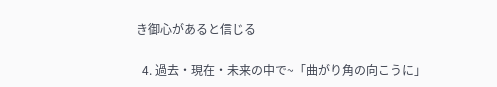き御心があると信じる

  4. 過去・現在・未来の中で~「曲がり角の向こうに」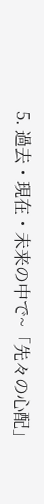5. 過去・現在・未来の中で~「先々の心配」